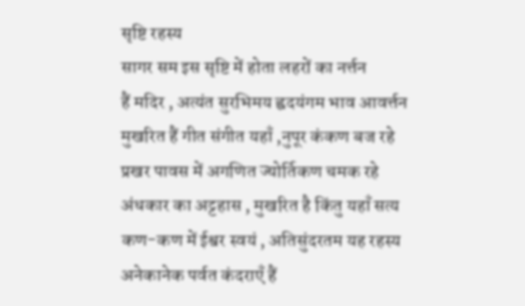सृष्टि रहस्य
सागर सम इस सृष्टि में होता लहरों का नर्त्तन
हैं मदिर , अत्यंत सुरभिमय ह्वदयंगम भाव आवर्त्तन
मुखरित हैं गीत संगीत यहाँ ,नुपूर कंकण बज रहे
प्रखर पावस में अगणित ज्योर्तिकण चमक रहे
अंधकार का अट्टहास , मुखरित है किंतु यहाँ सत्य
कण-कण में ईश्वर स्वयं , अतिसुंदरतम यह रहस्य
अनेकानेक पर्वत कंदराएँ हैं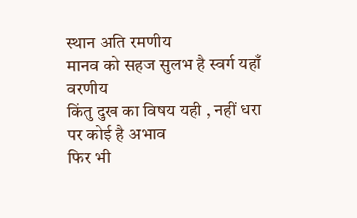स्थान अति रमणीय
मानव को सहज सुलभ है स्वर्ग यहाँ वरणीय
किंतु दुख का विषय यही , नहीं धरा पर कोई है अभाव
फिर भी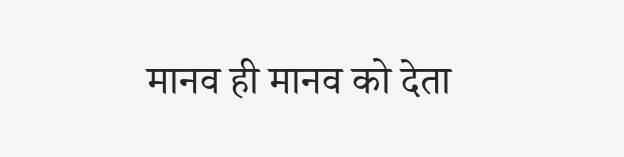मानव ही मानव को देता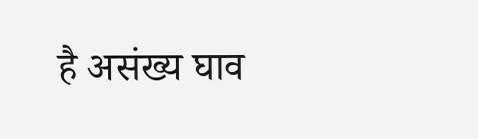है असंख्य घाव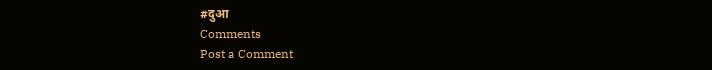#दुआ
Comments
Post a Comment